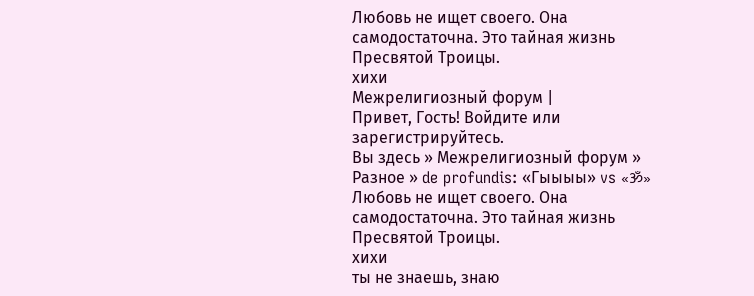Любовь не ищет своего. Она самодостаточна. Это тайная жизнь Пресвятой Троицы.
хихи
Межрелигиозный форум |
Привет, Гость! Войдите или зарегистрируйтесь.
Вы здесь » Межрелигиозный форум » Разное » de profundis: «Гыыыы» vs «ॐ»
Любовь не ищет своего. Она самодостаточна. Это тайная жизнь Пресвятой Троицы.
хихи
ты не знаешь, знаю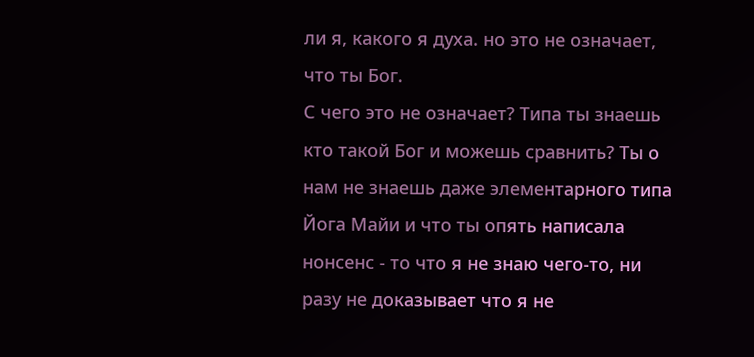ли я, какого я духа. но это не означает, что ты Бог.
С чего это не означает? Типа ты знаешь кто такой Бог и можешь сравнить? Ты о нам не знаешь даже элементарного типа Йога Майи и что ты опять написала нонсенс - то что я не знаю чего-то, ни разу не доказывает что я не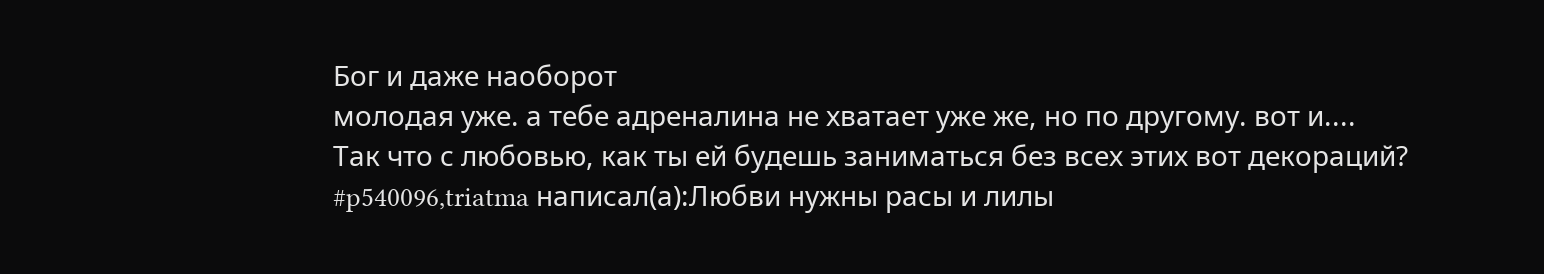Бог и даже наоборот
молодая уже. а тебе адреналина не хватает уже же, но по другому. вот и....
Так что с любовью, как ты ей будешь заниматься без всех этих вот декораций?
#p540096,triatma написал(а):Любви нужны расы и лилы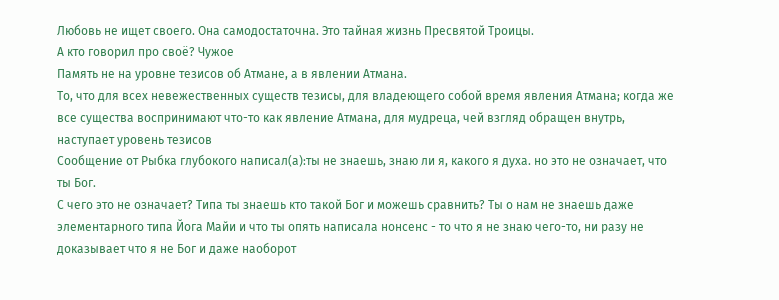Любовь не ищет своего. Она самодостаточна. Это тайная жизнь Пресвятой Троицы.
А кто говорил про своё? Чужое
Память не на уровне тезисов об Атмане, а в явлении Атмана.
То, что для всех невежественных существ тезисы, для владеющего собой время явления Атмана; когда же все существа воспринимают что-то как явление Атмана, для мудреца, чей взгляд обращен внутрь, наступает уровень тезисов
Сообщение от Рыбка глубокого написал(а):ты не знаешь, знаю ли я, какого я духа. но это не означает, что ты Бог.
С чего это не означает? Типа ты знаешь кто такой Бог и можешь сравнить? Ты о нам не знаешь даже элементарного типа Йога Майи и что ты опять написала нонсенс - то что я не знаю чего-то, ни разу не доказывает что я не Бог и даже наоборот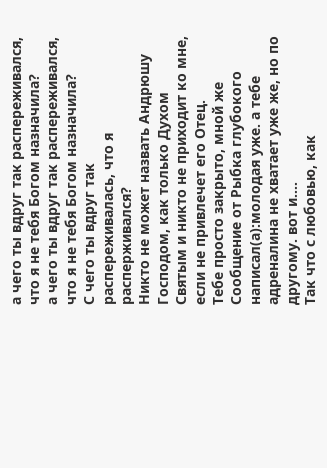а чего ты вдруг так распереживался, что я не тебя Богом назначила?
а чего ты вдруг так распереживался, что я не тебя Богом назначила?
С чего ты вдруг так распереживалась, что я расперживался?
Никто не может назвать Андрюшу Господом, как только Духом Святым и никто не приходит ко мне, если не привлечет его Отец.
Тебе просто закрыто, мной же
Сообщение от Рыбка глубокого написал(а):молодая уже. а тебе адреналина не хватает уже же, но по другому. вот и....
Так что с любовью, как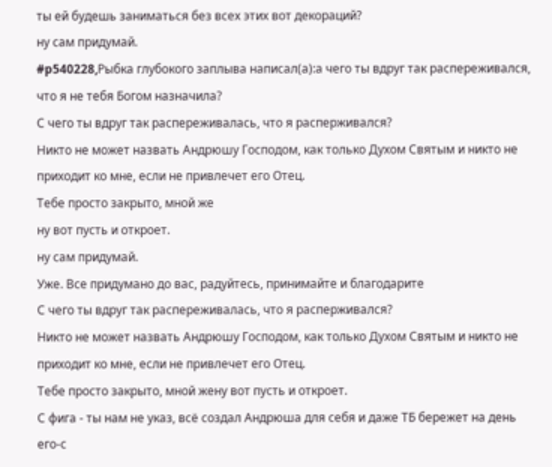ты ей будешь заниматься без всех этих вот декораций?
ну сам придумай.
#p540228,Рыбка глубокого заплыва написал(а):а чего ты вдруг так распереживался, что я не тебя Богом назначила?
С чего ты вдруг так распереживалась, что я расперживался?
Никто не может назвать Андрюшу Господом, как только Духом Святым и никто не приходит ко мне, если не привлечет его Отец.
Тебе просто закрыто, мной же
ну вот пусть и откроет.
ну сам придумай.
Уже. Все придумано до вас, радуйтесь, принимайте и благодарите
С чего ты вдруг так распереживалась, что я расперживался?
Никто не может назвать Андрюшу Господом, как только Духом Святым и никто не приходит ко мне, если не привлечет его Отец.
Тебе просто закрыто, мной жену вот пусть и откроет.
С фига - ты нам не указ, всё создал Андрюша для себя и даже ТБ бережет на день его-с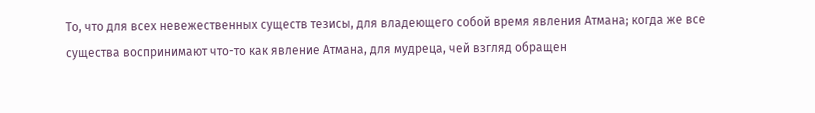То, что для всех невежественных существ тезисы, для владеющего собой время явления Атмана; когда же все существа воспринимают что-то как явление Атмана, для мудреца, чей взгляд обращен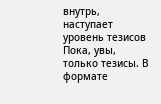внутрь, наступает уровень тезисов
Пока, увы, только тезисы. В формате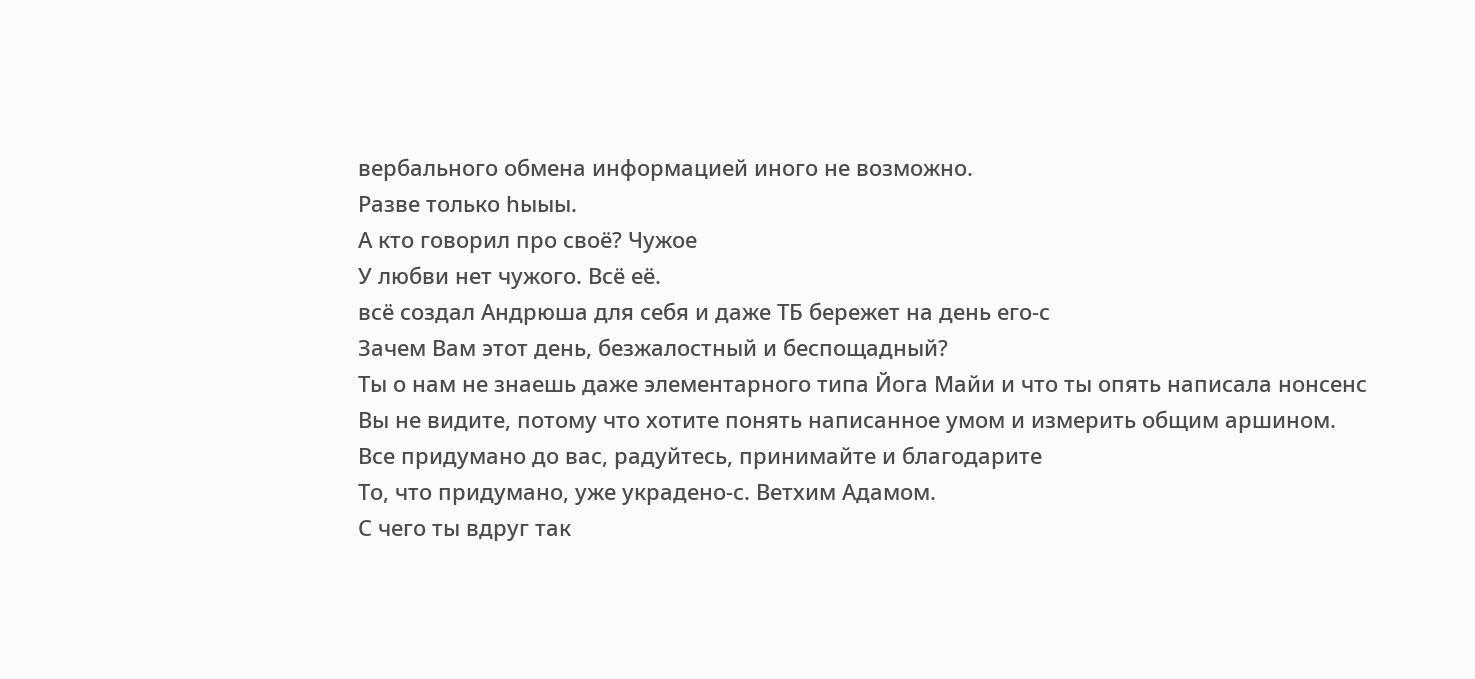вербального обмена информацией иного не возможно.
Разве только hыыы.
А кто говорил про своё? Чужое
У любви нет чужого. Всё её.
всё создал Андрюша для себя и даже ТБ бережет на день его-с
Зачем Вам этот день, безжалостный и беспощадный?
Ты о нам не знаешь даже элементарного типа Йога Майи и что ты опять написала нонсенс
Вы не видите, потому что хотите понять написанное умом и измерить общим аршином.
Все придумано до вас, радуйтесь, принимайте и благодарите
То, что придумано, уже украдено-с. Ветхим Адамом.
С чего ты вдруг так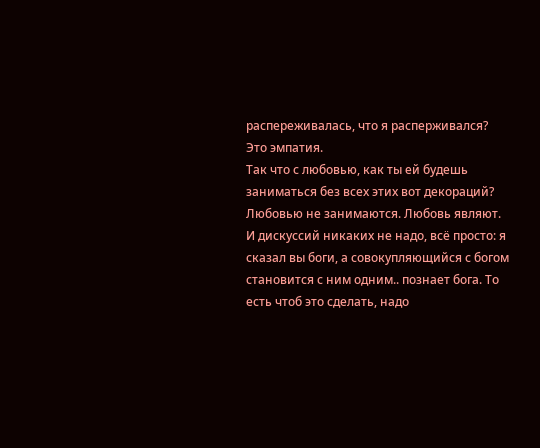распереживалась, что я расперживался?
Это эмпатия.
Так что с любовью, как ты ей будешь заниматься без всех этих вот декораций?
Любовью не занимаются. Любовь являют.
И дискуссий никаких не надо, всё просто: я сказал вы боги, а совокупляющийся с богом становится с ним одним.. познает бога. То есть чтоб это сделать, надо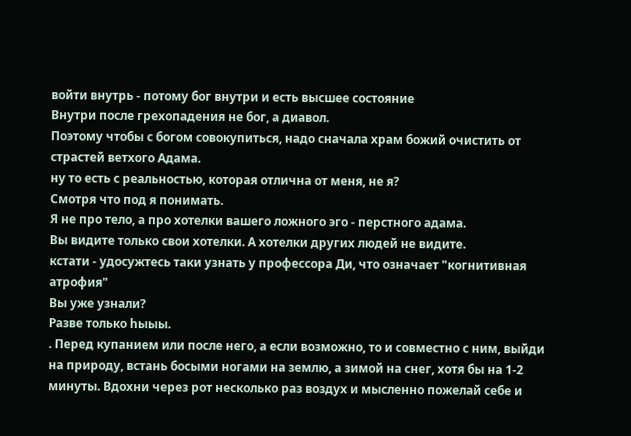войти внутрь - потому бог внутри и есть высшее состояние
Внутри после грехопадения не бог, а диавол.
Поэтому чтобы с богом совокупиться, надо сначала храм божий очистить от страстей ветхого Адама.
ну то есть с реальностью, которая отлична от меня, не я?
Смотря что под я понимать.
Я не про тело, а про хотелки вашего ложного эго - перстного адама.
Вы видите только свои хотелки. А хотелки других людей не видите.
кстати - удосужтесь таки узнать у профессора Ди, что означает "когнитивная атрофия"
Вы уже узнали?
Разве только hыыы.
. Перед купанием или после него, а если возможно, то и совместно с ним, выйди на природу, встань босыми ногами на землю, а зимой на снег, хотя бы на 1-2 минуты. Вдохни через рот несколько раз воздух и мысленно пожелай себе и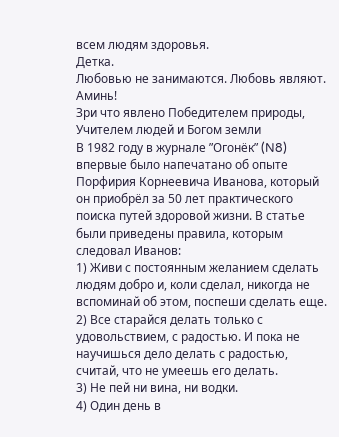всем людям здоровья.
Детка.
Любовью не занимаются. Любовь являют.
Аминь!
Зри что явлено Победителем природы, Учителем людей и Богом земли
В 1982 году в журнале ”Огонёк” (N8) впервые было напечатано об опыте Порфирия Корнеевича Иванова, который он приобрёл за 50 лет практического поиска путей здоровой жизни. В статье были приведены правила, которым следовал Иванов:
1) Живи с постоянным желанием сделать людям добро и, коли сделал, никогда не вспоминай об этом, поспеши сделать еще.
2) Все старайся делать только с удовольствием, с радостью. И пока не научишься дело делать с радостью, считай, что не умеешь его делать.
3) Не пей ни вина, ни водки.
4) Один день в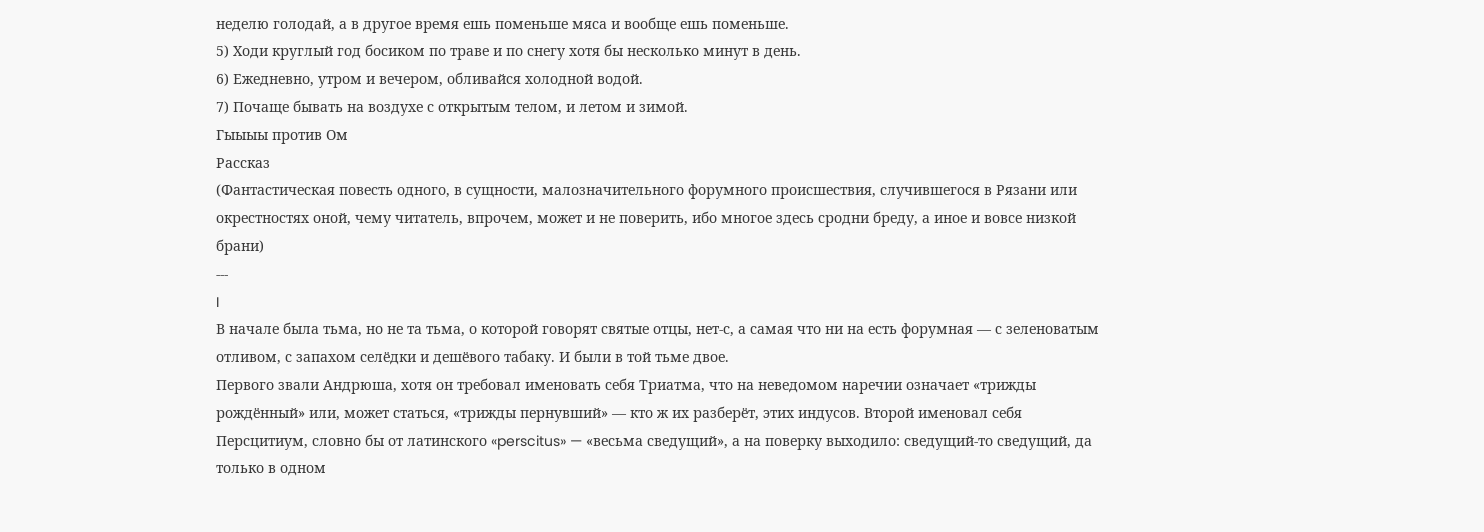неделю голодай, а в другое время ешь поменьше мяса и вообще ешь поменьше.
5) Ходи круглый год босиком по траве и по снегу хотя бы несколько минут в день.
6) Ежедневно, утром и вечером, обливайся холодной водой.
7) Почаще бывать на воздухе с открытым телом, и летом и зимой.
Гыыыы против Ом
Рассказ
(Фантастическая повесть одного, в сущности, малозначительного форумного происшествия, случившегося в Рязани или окрестностях оной, чему читатель, впрочем, может и не поверить, ибо многое здесь сродни бреду, а иное и вовсе низкой брани)
---
I
В начале была тьма, но не та тьма, о которой говорят святые отцы, нет-с, а самая что ни на есть форумная — с зеленоватым отливом, с запахом селёдки и дешёвого табаку. И были в той тьме двое.
Первого звали Андрюша, хотя он требовал именовать себя Триатма, что на неведомом наречии означает «трижды рождённый» или, может статься, «трижды пернувший» — кто ж их разберёт, этих индусов. Второй именовал себя Персцитиум, словно бы от латинского «perscitus» — «весьма сведущий», а на поверку выходило: сведущий-то сведущий, да только в одном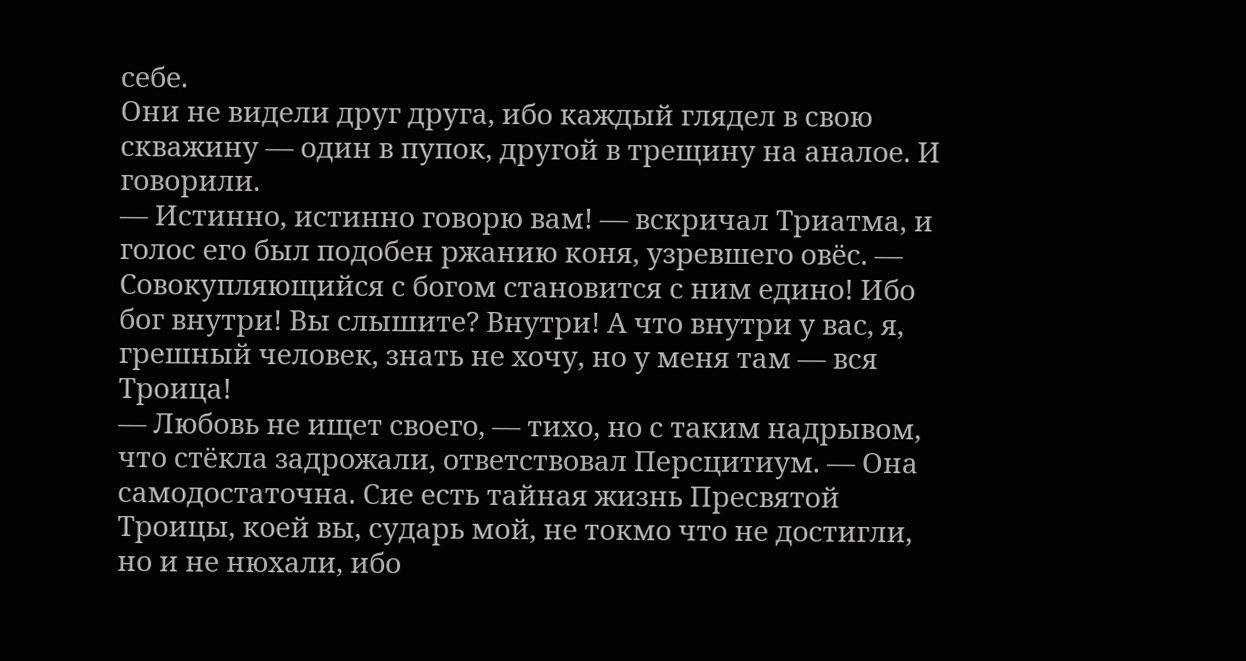себе.
Они не видели друг друга, ибо каждый глядел в свою скважину — один в пупок, другой в трещину на аналое. И говорили.
— Истинно, истинно говорю вам! — вскричал Триатма, и голос его был подобен ржанию коня, узревшего овёс. — Совокупляющийся с богом становится с ним едино! Ибо бог внутри! Вы слышите? Внутри! А что внутри у вас, я, грешный человек, знать не хочу, но у меня там — вся Троица!
— Любовь не ищет своего, — тихо, но с таким надрывом, что стёкла задрожали, ответствовал Персцитиум. — Она самодостаточна. Сие есть тайная жизнь Пресвятой Троицы, коей вы, сударь мой, не токмо что не достигли, но и не нюхали, ибо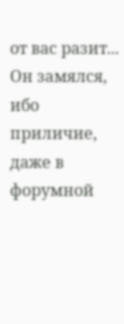от вас разит...
Он замялся, ибо приличие, даже в форумной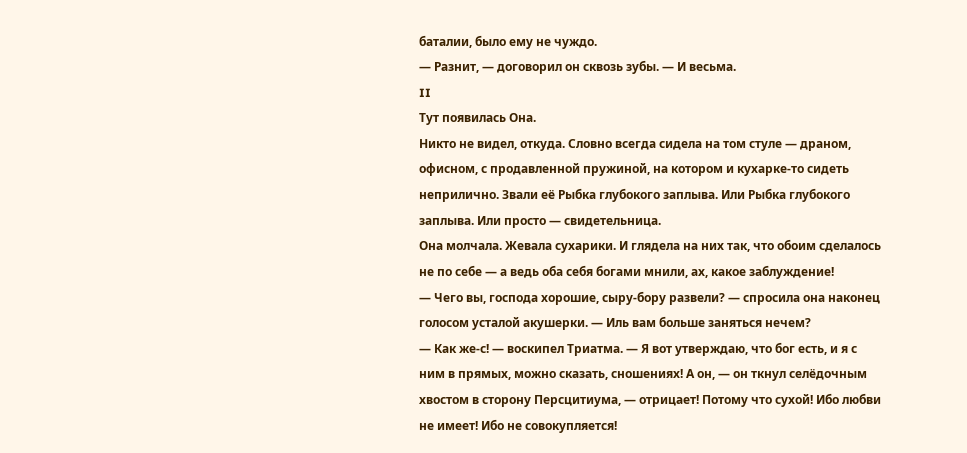баталии, было ему не чуждо.
— Разнит, — договорил он сквозь зубы. — И весьма.
II
Тут появилась Она.
Никто не видел, откуда. Словно всегда сидела на том стуле — драном, офисном, с продавленной пружиной, на котором и кухарке-то сидеть неприлично. Звали её Рыбка глубокого заплыва. Или Рыбка глубокого заплыва. Или просто — свидетельница.
Она молчала. Жевала сухарики. И глядела на них так, что обоим сделалось не по себе — а ведь оба себя богами мнили, ах, какое заблуждение!
— Чего вы, господа хорошие, сыру-бору развели? — спросила она наконец голосом усталой акушерки. — Иль вам больше заняться нечем?
— Как же-с! — воскипел Триатма. — Я вот утверждаю, что бог есть, и я с ним в прямых, можно сказать, сношениях! А он, — он ткнул селёдочным хвостом в сторону Персцитиума, — отрицает! Потому что сухой! Ибо любви не имеет! Ибо не совокупляется!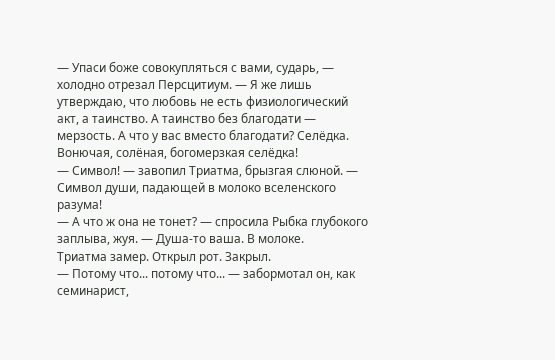— Упаси боже совокупляться с вами, сударь, — холодно отрезал Персцитиум. — Я же лишь утверждаю, что любовь не есть физиологический акт, а таинство. А таинство без благодати — мерзость. А что у вас вместо благодати? Селёдка. Вонючая, солёная, богомерзкая селёдка!
— Символ! — завопил Триатма, брызгая слюной. — Символ души, падающей в молоко вселенского разума!
— А что ж она не тонет? — спросила Рыбка глубокого заплыва, жуя. — Душа-то ваша. В молоке.
Триатма замер. Открыл рот. Закрыл.
— Потому что... потому что... — забормотал он, как семинарист,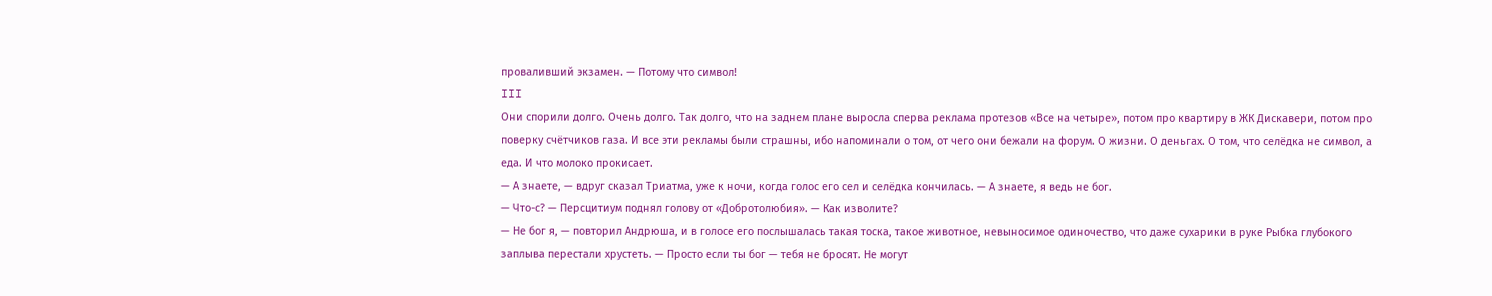проваливший экзамен. — Потому что символ!
III
Они спорили долго. Очень долго. Так долго, что на заднем плане выросла сперва реклама протезов «Все на четыре», потом про квартиру в ЖК Дискавери, потом про поверку счётчиков газа. И все эти рекламы были страшны, ибо напоминали о том, от чего они бежали на форум. О жизни. О деньгах. О том, что селёдка не символ, а еда. И что молоко прокисает.
— А знаете, — вдруг сказал Триатма, уже к ночи, когда голос его сел и селёдка кончилась. — А знаете, я ведь не бог.
— Что-с? — Персцитиум поднял голову от «Добротолюбия». — Как изволите?
— Не бог я, — повторил Андрюша, и в голосе его послышалась такая тоска, такое животное, невыносимое одиночество, что даже сухарики в руке Рыбка глубокого заплыва перестали хрустеть. — Просто если ты бог — тебя не бросят. Не могут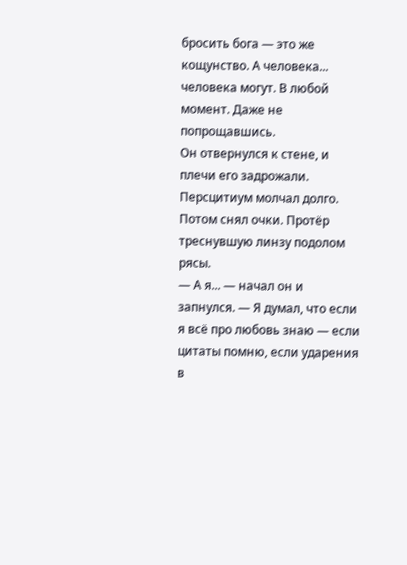бросить бога — это же кощунство. А человека... человека могут. В любой момент. Даже не попрощавшись.
Он отвернулся к стене, и плечи его задрожали.
Персцитиум молчал долго. Потом снял очки. Протёр треснувшую линзу подолом рясы.
— А я... — начал он и запнулся. — Я думал, что если я всё про любовь знаю — если цитаты помню, если ударения в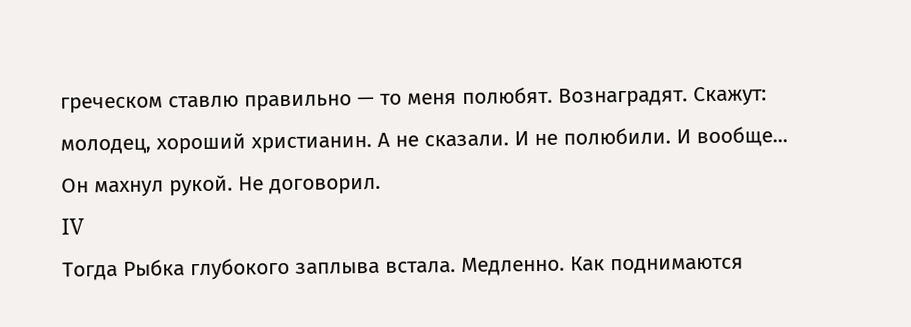греческом ставлю правильно — то меня полюбят. Вознаградят. Скажут: молодец, хороший христианин. А не сказали. И не полюбили. И вообще...
Он махнул рукой. Не договорил.
IV
Тогда Рыбка глубокого заплыва встала. Медленно. Как поднимаются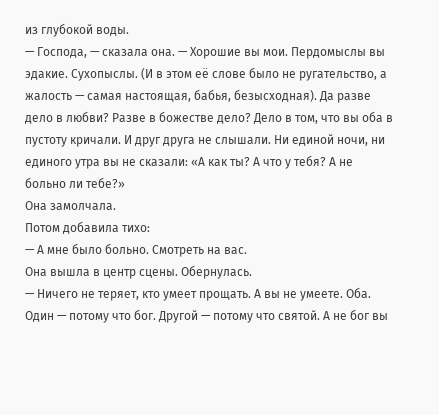из глубокой воды.
— Господа, — сказала она. — Хорошие вы мои. Пердомыслы вы эдакие. Сухопыслы. (И в этом её слове было не ругательство, а жалость — самая настоящая, бабья, безысходная). Да разве дело в любви? Разве в божестве дело? Дело в том, что вы оба в пустоту кричали. И друг друга не слышали. Ни единой ночи, ни единого утра вы не сказали: «А как ты? А что у тебя? А не больно ли тебе?»
Она замолчала.
Потом добавила тихо:
— А мне было больно. Смотреть на вас.
Она вышла в центр сцены. Обернулась.
— Ничего не теряет, кто умеет прощать. А вы не умеете. Оба. Один — потому что бог. Другой — потому что святой. А не бог вы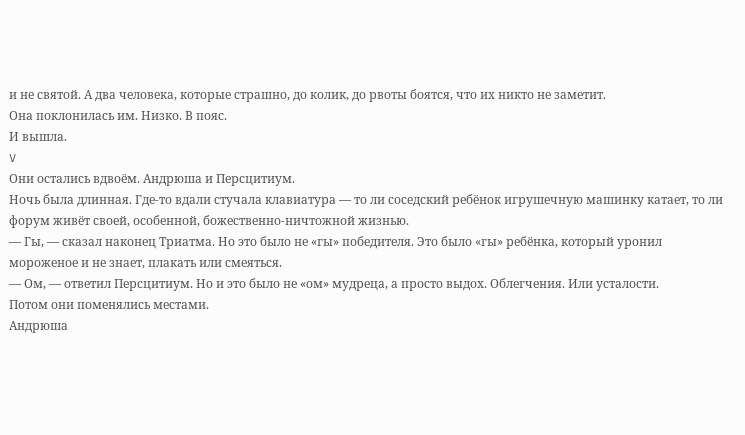и не святой. А два человека, которые страшно, до колик, до рвоты боятся, что их никто не заметит.
Она поклонилась им. Низко. В пояс.
И вышла.
V
Они остались вдвоём. Андрюша и Персцитиум.
Ночь была длинная. Где-то вдали стучала клавиатура — то ли соседский ребёнок игрушечную машинку катает, то ли форум живёт своей, особенной, божественно-ничтожной жизнью.
— Гы, — сказал наконец Триатма. Но это было не «гы» победителя. Это было «гы» ребёнка, который уронил мороженое и не знает, плакать или смеяться.
— Ом, — ответил Персцитиум. Но и это было не «ом» мудреца, а просто выдох. Облегчения. Или усталости.
Потом они поменялись местами.
Андрюша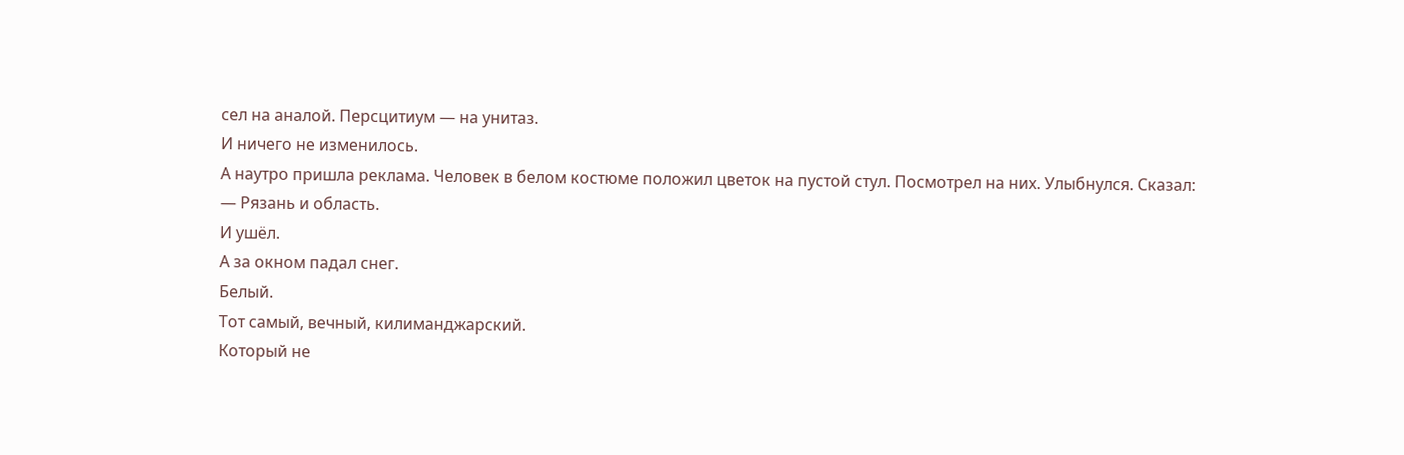сел на аналой. Персцитиум — на унитаз.
И ничего не изменилось.
А наутро пришла реклама. Человек в белом костюме положил цветок на пустой стул. Посмотрел на них. Улыбнулся. Сказал:
— Рязань и область.
И ушёл.
А за окном падал снег.
Белый.
Тот самый, вечный, килиманджарский.
Который не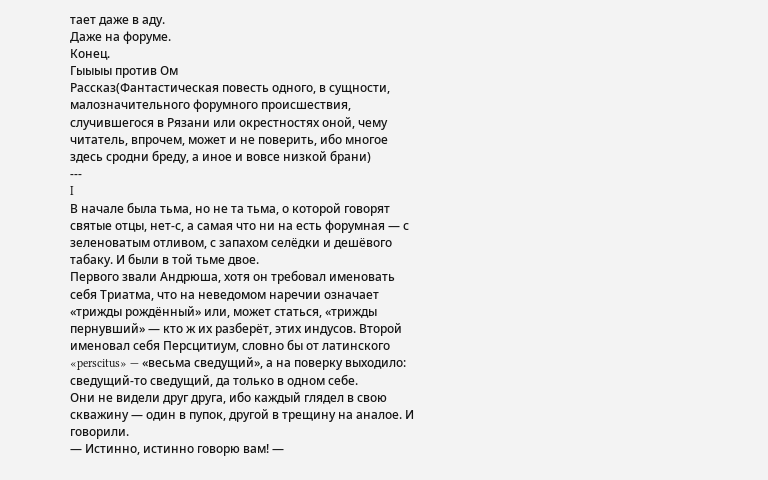тает даже в аду.
Даже на форуме.
Конец.
Гыыыы против Ом
Рассказ(Фантастическая повесть одного, в сущности, малозначительного форумного происшествия, случившегося в Рязани или окрестностях оной, чему читатель, впрочем, может и не поверить, ибо многое здесь сродни бреду, а иное и вовсе низкой брани)
---
I
В начале была тьма, но не та тьма, о которой говорят святые отцы, нет-с, а самая что ни на есть форумная — с зеленоватым отливом, с запахом селёдки и дешёвого табаку. И были в той тьме двое.
Первого звали Андрюша, хотя он требовал именовать себя Триатма, что на неведомом наречии означает «трижды рождённый» или, может статься, «трижды пернувший» — кто ж их разберёт, этих индусов. Второй именовал себя Персцитиум, словно бы от латинского «perscitus» — «весьма сведущий», а на поверку выходило: сведущий-то сведущий, да только в одном себе.
Они не видели друг друга, ибо каждый глядел в свою скважину — один в пупок, другой в трещину на аналое. И говорили.
— Истинно, истинно говорю вам! —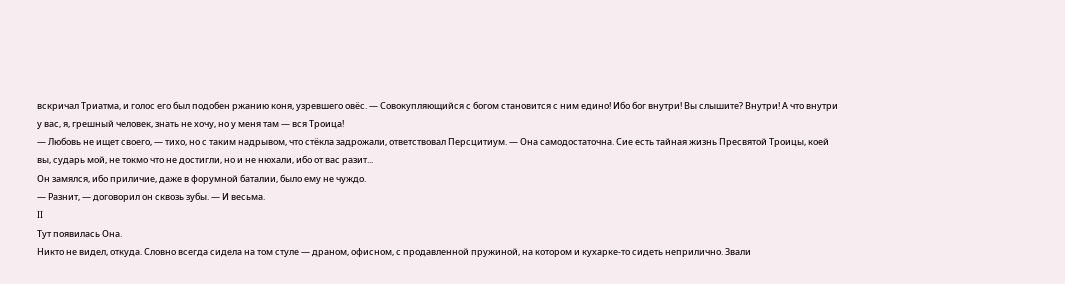вскричал Триатма, и голос его был подобен ржанию коня, узревшего овёс. — Совокупляющийся с богом становится с ним едино! Ибо бог внутри! Вы слышите? Внутри! А что внутри у вас, я, грешный человек, знать не хочу, но у меня там — вся Троица!
— Любовь не ищет своего, — тихо, но с таким надрывом, что стёкла задрожали, ответствовал Персцитиум. — Она самодостаточна. Сие есть тайная жизнь Пресвятой Троицы, коей вы, сударь мой, не токмо что не достигли, но и не нюхали, ибо от вас разит...
Он замялся, ибо приличие, даже в форумной баталии, было ему не чуждо.
— Разнит, — договорил он сквозь зубы. — И весьма.
II
Тут появилась Она.
Никто не видел, откуда. Словно всегда сидела на том стуле — драном, офисном, с продавленной пружиной, на котором и кухарке-то сидеть неприлично. Звали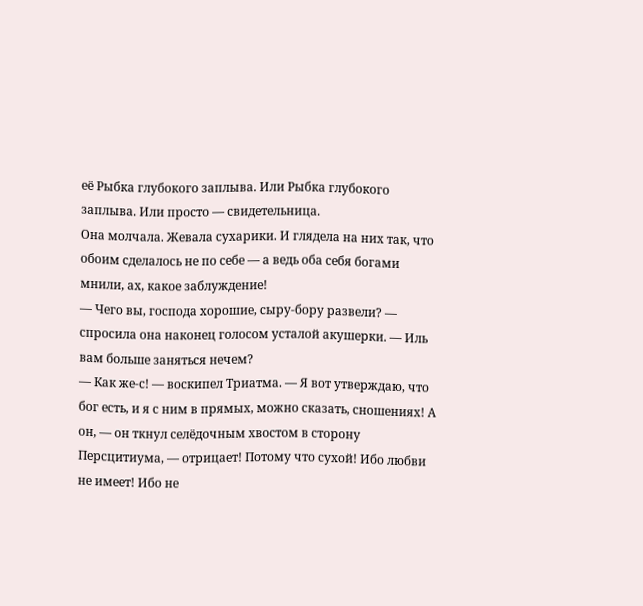её Рыбка глубокого заплыва. Или Рыбка глубокого заплыва. Или просто — свидетельница.
Она молчала. Жевала сухарики. И глядела на них так, что обоим сделалось не по себе — а ведь оба себя богами мнили, ах, какое заблуждение!
— Чего вы, господа хорошие, сыру-бору развели? — спросила она наконец голосом усталой акушерки. — Иль вам больше заняться нечем?
— Как же-с! — воскипел Триатма. — Я вот утверждаю, что бог есть, и я с ним в прямых, можно сказать, сношениях! А он, — он ткнул селёдочным хвостом в сторону Персцитиума, — отрицает! Потому что сухой! Ибо любви не имеет! Ибо не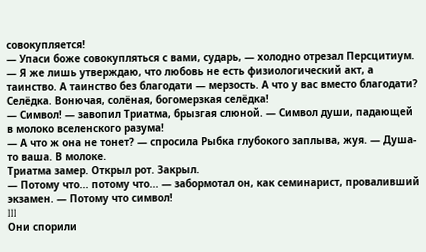совокупляется!
— Упаси боже совокупляться с вами, сударь, — холодно отрезал Персцитиум. — Я же лишь утверждаю, что любовь не есть физиологический акт, а таинство. А таинство без благодати — мерзость. А что у вас вместо благодати? Селёдка. Вонючая, солёная, богомерзкая селёдка!
— Символ! — завопил Триатма, брызгая слюной. — Символ души, падающей в молоко вселенского разума!
— А что ж она не тонет? — спросила Рыбка глубокого заплыва, жуя. — Душа-то ваша. В молоке.
Триатма замер. Открыл рот. Закрыл.
— Потому что... потому что... — забормотал он, как семинарист, проваливший экзамен. — Потому что символ!
III
Они спорили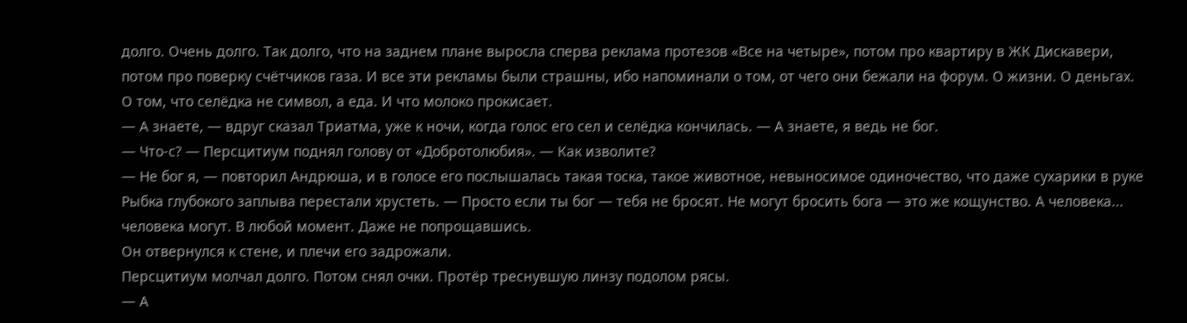долго. Очень долго. Так долго, что на заднем плане выросла сперва реклама протезов «Все на четыре», потом про квартиру в ЖК Дискавери, потом про поверку счётчиков газа. И все эти рекламы были страшны, ибо напоминали о том, от чего они бежали на форум. О жизни. О деньгах. О том, что селёдка не символ, а еда. И что молоко прокисает.
— А знаете, — вдруг сказал Триатма, уже к ночи, когда голос его сел и селёдка кончилась. — А знаете, я ведь не бог.
— Что-с? — Персцитиум поднял голову от «Добротолюбия». — Как изволите?
— Не бог я, — повторил Андрюша, и в голосе его послышалась такая тоска, такое животное, невыносимое одиночество, что даже сухарики в руке Рыбка глубокого заплыва перестали хрустеть. — Просто если ты бог — тебя не бросят. Не могут бросить бога — это же кощунство. А человека... человека могут. В любой момент. Даже не попрощавшись.
Он отвернулся к стене, и плечи его задрожали.
Персцитиум молчал долго. Потом снял очки. Протёр треснувшую линзу подолом рясы.
— А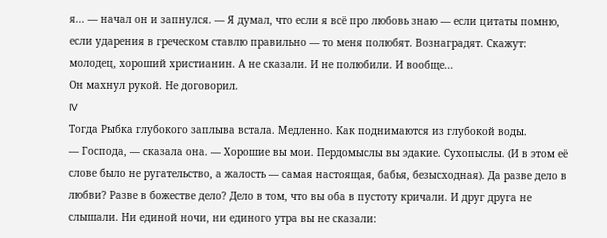я... — начал он и запнулся. — Я думал, что если я всё про любовь знаю — если цитаты помню, если ударения в греческом ставлю правильно — то меня полюбят. Вознаградят. Скажут: молодец, хороший христианин. А не сказали. И не полюбили. И вообще...
Он махнул рукой. Не договорил.
IV
Тогда Рыбка глубокого заплыва встала. Медленно. Как поднимаются из глубокой воды.
— Господа, — сказала она. — Хорошие вы мои. Пердомыслы вы эдакие. Сухопыслы. (И в этом её слове было не ругательство, а жалость — самая настоящая, бабья, безысходная). Да разве дело в любви? Разве в божестве дело? Дело в том, что вы оба в пустоту кричали. И друг друга не слышали. Ни единой ночи, ни единого утра вы не сказали: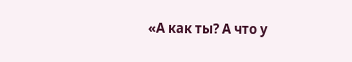«А как ты? А что у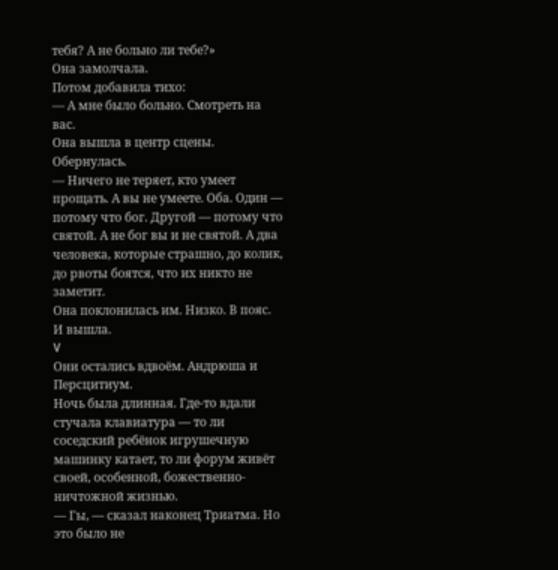тебя? А не больно ли тебе?»
Она замолчала.
Потом добавила тихо:
— А мне было больно. Смотреть на вас.
Она вышла в центр сцены. Обернулась.
— Ничего не теряет, кто умеет прощать. А вы не умеете. Оба. Один — потому что бог. Другой — потому что святой. А не бог вы и не святой. А два человека, которые страшно, до колик, до рвоты боятся, что их никто не заметит.
Она поклонилась им. Низко. В пояс.
И вышла.
V
Они остались вдвоём. Андрюша и Персцитиум.
Ночь была длинная. Где-то вдали стучала клавиатура — то ли соседский ребёнок игрушечную машинку катает, то ли форум живёт своей, особенной, божественно-ничтожной жизнью.
— Гы, — сказал наконец Триатма. Но это было не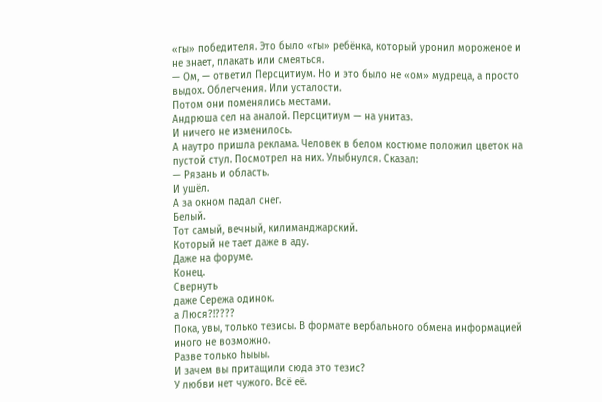«гы» победителя. Это было «гы» ребёнка, который уронил мороженое и не знает, плакать или смеяться.
— Ом, — ответил Персцитиум. Но и это было не «ом» мудреца, а просто выдох. Облегчения. Или усталости.
Потом они поменялись местами.
Андрюша сел на аналой. Персцитиум — на унитаз.
И ничего не изменилось.
А наутро пришла реклама. Человек в белом костюме положил цветок на пустой стул. Посмотрел на них. Улыбнулся. Сказал:
— Рязань и область.
И ушёл.
А за окном падал снег.
Белый.
Тот самый, вечный, килиманджарский.
Который не тает даже в аду.
Даже на форуме.
Конец.
Свернуть
даже Сережа одинок.
а Люся?!????
Пока, увы, только тезисы. В формате вербального обмена информацией иного не возможно.
Разве только hыыы.
И зачем вы притащили сюда это тезис?
У любви нет чужого. Всё её.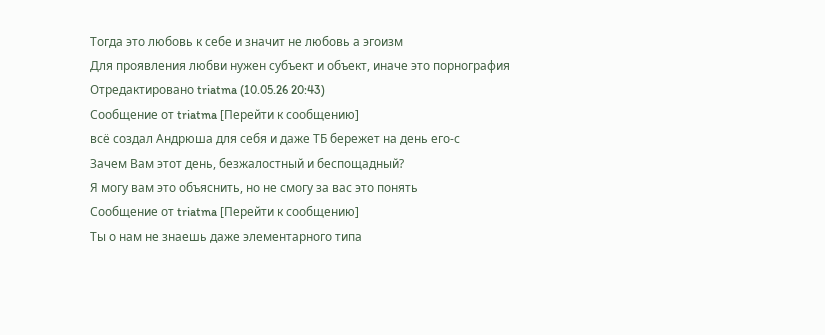Тогда это любовь к себе и значит не любовь а эгоизм
Для проявления любви нужен субъект и объект, иначе это порнография
Отредактировано triatma (10.05.26 20:43)
Сообщение от triatma [Перейти к сообщению]
всё создал Андрюша для себя и даже ТБ бережет на день его-с
Зачем Вам этот день, безжалостный и беспощадный?
Я могу вам это объяснить, но не смогу за вас это понять
Сообщение от triatma [Перейти к сообщению]
Ты о нам не знаешь даже элементарного типа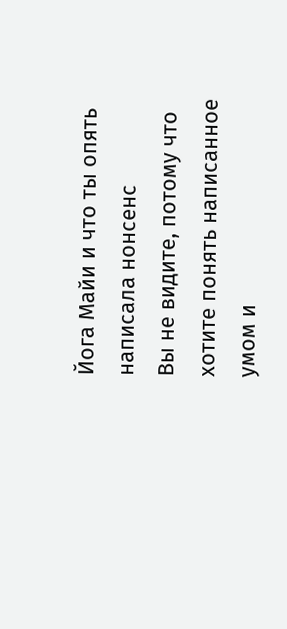Йога Майи и что ты опять написала нонсенс
Вы не видите, потому что хотите понять написанное умом и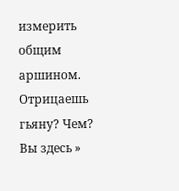измерить общим аршином.
Отрицаешь гьяну? Чем?
Вы здесь »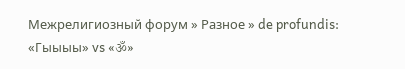Межрелигиозный форум » Разное » de profundis: «Гыыыы» vs «ॐ»